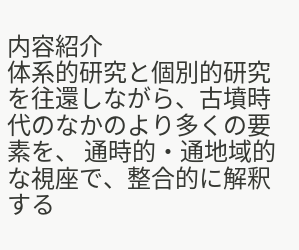内容紹介
体系的研究と個別的研究を往還しながら、古墳時代のなかのより多くの要素を、 通時的・通地域的な視座で、整合的に解釈する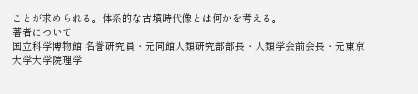ことが求められる。体系的な古墳時代像とは何かを考える。
著者について
国立科学博物館 名誉研究員・元同館人類研究部部長・人類学会前会長・元東京大学大学院理学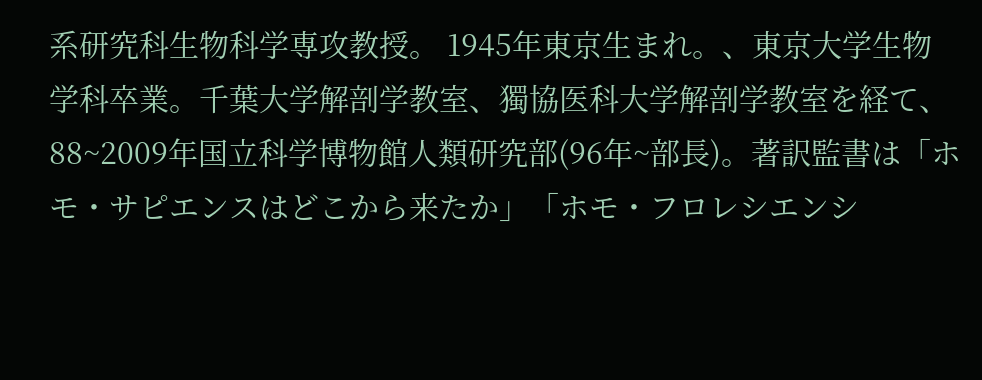系研究科生物科学専攻教授。 1945年東京生まれ。、東京大学生物学科卒業。千葉大学解剖学教室、獨協医科大学解剖学教室を経て、88~2009年国立科学博物館人類研究部(96年~部長)。著訳監書は「ホモ・サピエンスはどこから来たか」「ホモ・フロレシエンシ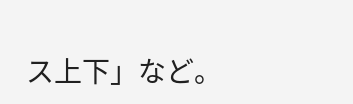ス上下」など。